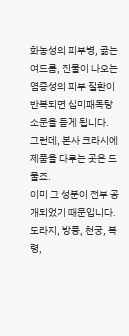화농성의 피부병, 곪는 여드름, 진물이 나오는 염증성의 피부 질환이 반복되면 십미패독탕 소문을 듣게 됩니다. 그런데, 본사 크라시에 제품을 다루는 곳은 드물죠.
이미 그 성분이 전부 공개되었기 때문입니다. 도라지, 방풍, 천궁, 복령,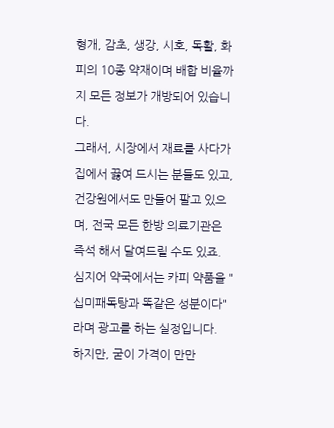형개, 감초, 생강, 시호, 독활, 화피의 10종 약재이며 배합 비율까지 모든 정보가 개방되어 있습니다.
그래서, 시장에서 재료를 사다가 집에서 끓여 드시는 분들도 있고, 건강원에서도 만들어 팔고 있으며, 전국 모든 한방 의료기관은 즉석 해서 달여드릴 수도 있죠. 심지어 약국에서는 카피 약품을 "십미패독탕과 똑같은 성분이다"라며 광고를 하는 실정입니다.
하지만, 굳이 가격이 만만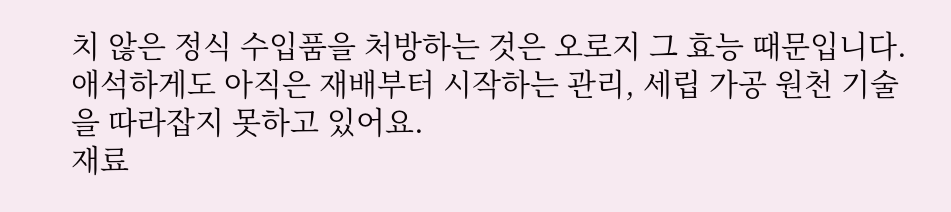치 않은 정식 수입품을 처방하는 것은 오로지 그 효능 때문입니다. 애석하게도 아직은 재배부터 시작하는 관리, 세립 가공 원천 기술을 따라잡지 못하고 있어요.
재료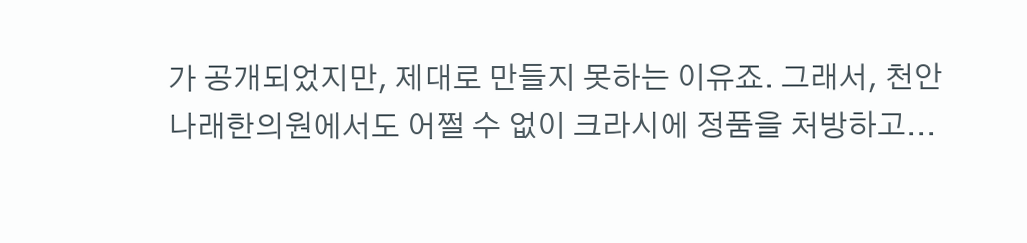가 공개되었지만, 제대로 만들지 못하는 이유죠. 그래서, 천안 나래한의원에서도 어쩔 수 없이 크라시에 정품을 처방하고...